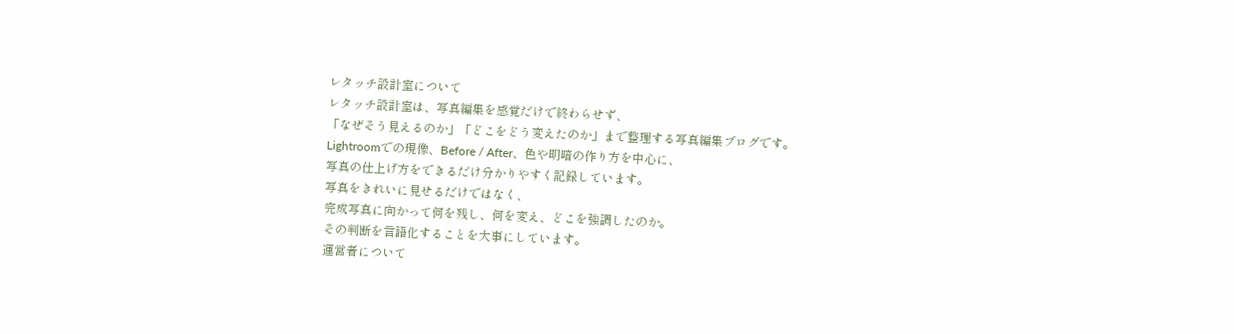レタッチ設計室について
レタッチ設計室は、写真編集を感覚だけで終わらせず、
「なぜそう見えるのか」「どこをどう変えたのか」まで整理する写真編集ブログです。
Lightroomでの現像、Before / After、色や明暗の作り方を中心に、
写真の仕上げ方をできるだけ分かりやすく記録しています。
写真をきれいに見せるだけではなく、
完成写真に向かって何を残し、何を変え、どこを強調したのか。
その判断を言語化することを大事にしています。
運営者について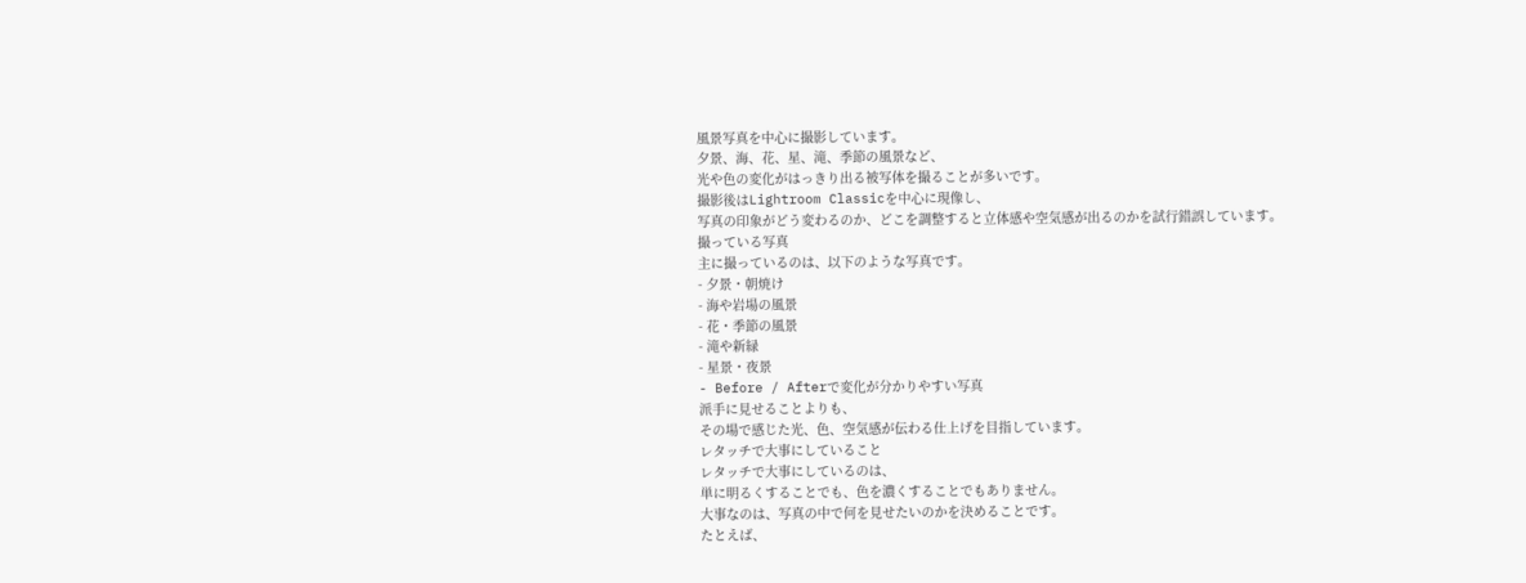風景写真を中心に撮影しています。
夕景、海、花、星、滝、季節の風景など、
光や色の変化がはっきり出る被写体を撮ることが多いです。
撮影後はLightroom Classicを中心に現像し、
写真の印象がどう変わるのか、どこを調整すると立体感や空気感が出るのかを試行錯誤しています。
撮っている写真
主に撮っているのは、以下のような写真です。
- 夕景・朝焼け
- 海や岩場の風景
- 花・季節の風景
- 滝や新緑
- 星景・夜景
- Before / Afterで変化が分かりやすい写真
派手に見せることよりも、
その場で感じた光、色、空気感が伝わる仕上げを目指しています。
レタッチで大事にしていること
レタッチで大事にしているのは、
単に明るくすることでも、色を濃くすることでもありません。
大事なのは、写真の中で何を見せたいのかを決めることです。
たとえば、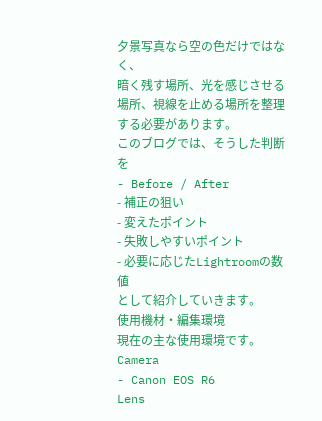夕景写真なら空の色だけではなく、
暗く残す場所、光を感じさせる場所、視線を止める場所を整理する必要があります。
このブログでは、そうした判断を
- Before / After
- 補正の狙い
- 変えたポイント
- 失敗しやすいポイント
- 必要に応じたLightroomの数値
として紹介していきます。
使用機材・編集環境
現在の主な使用環境です。
Camera
- Canon EOS R6
Lens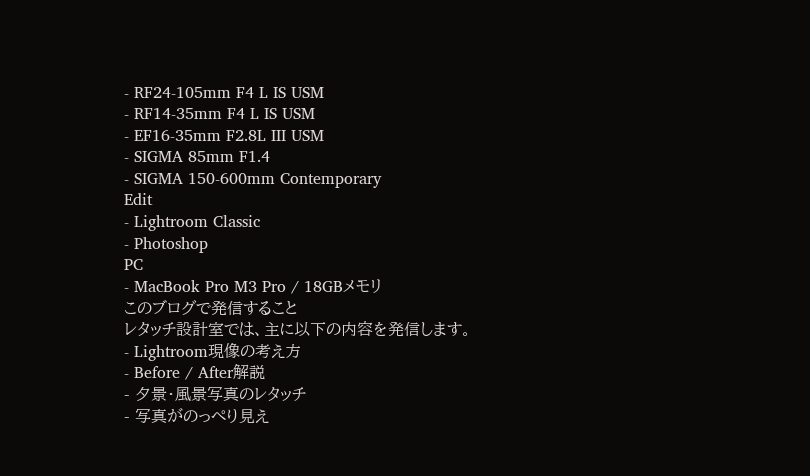- RF24-105mm F4 L IS USM
- RF14-35mm F4 L IS USM
- EF16-35mm F2.8L III USM
- SIGMA 85mm F1.4
- SIGMA 150-600mm Contemporary
Edit
- Lightroom Classic
- Photoshop
PC
- MacBook Pro M3 Pro / 18GBメモリ
このブログで発信すること
レタッチ設計室では、主に以下の内容を発信します。
- Lightroom現像の考え方
- Before / After解説
- 夕景・風景写真のレタッチ
- 写真がのっぺり見え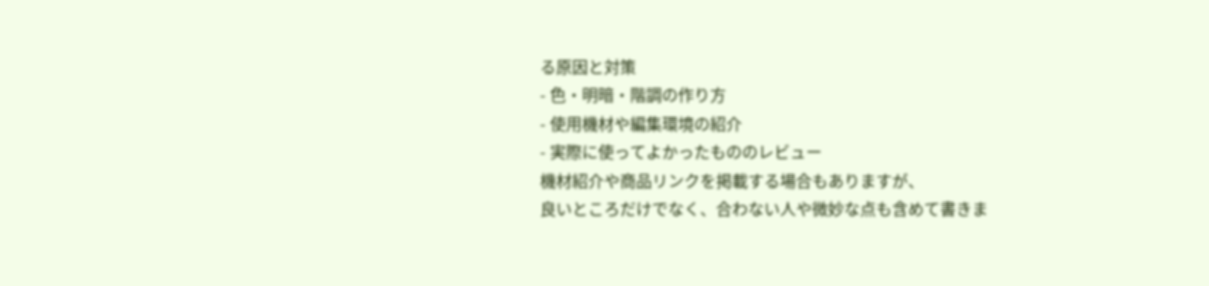る原因と対策
- 色・明暗・階調の作り方
- 使用機材や編集環境の紹介
- 実際に使ってよかったもののレビュー
機材紹介や商品リンクを掲載する場合もありますが、
良いところだけでなく、合わない人や微妙な点も含めて書きま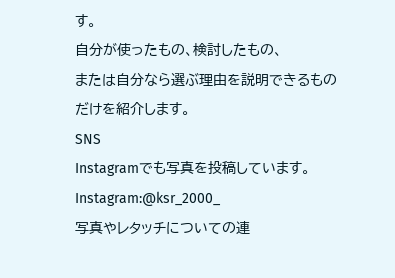す。
自分が使ったもの、検討したもの、
または自分なら選ぶ理由を説明できるものだけを紹介します。
SNS
Instagramでも写真を投稿しています。
Instagram:@ksr_2000_
写真やレタッチについての連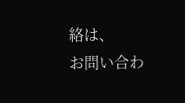絡は、
お問い合わ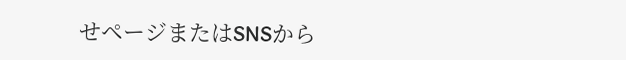せページまたはSNSから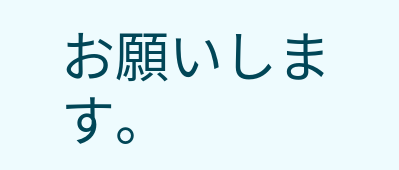お願いします。